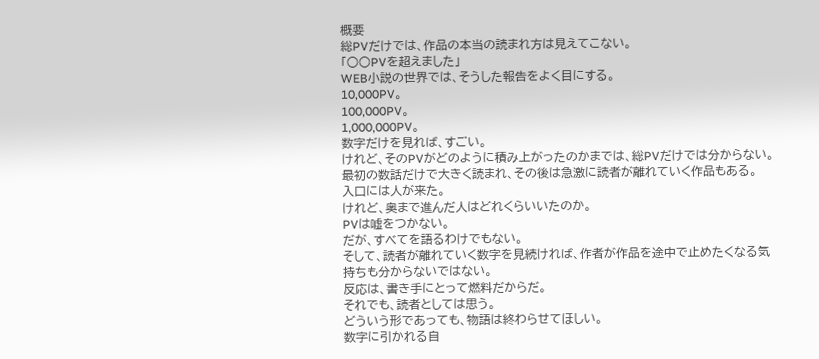概要
総PVだけでは、作品の本当の読まれ方は見えてこない。
「○○PVを超えました」
WEB小説の世界では、そうした報告をよく目にする。
10,000PV。
100,000PV。
1,000,000PV。
数字だけを見れば、すごい。
けれど、そのPVがどのように積み上がったのかまでは、総PVだけでは分からない。
最初の数話だけで大きく読まれ、その後は急激に読者が離れていく作品もある。
入口には人が来た。
けれど、奥まで進んだ人はどれくらいいたのか。
PVは嘘をつかない。
だが、すべてを語るわけでもない。
そして、読者が離れていく数字を見続ければ、作者が作品を途中で止めたくなる気持ちも分からないではない。
反応は、書き手にとって燃料だからだ。
それでも、読者としては思う。
どういう形であっても、物語は終わらせてほしい。
数字に引かれる自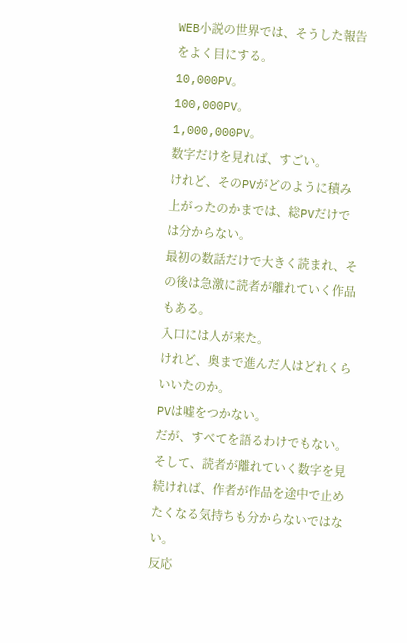WEB小説の世界では、そうした報告をよく目にする。
10,000PV。
100,000PV。
1,000,000PV。
数字だけを見れば、すごい。
けれど、そのPVがどのように積み上がったのかまでは、総PVだけでは分からない。
最初の数話だけで大きく読まれ、その後は急激に読者が離れていく作品もある。
入口には人が来た。
けれど、奥まで進んだ人はどれくらいいたのか。
PVは嘘をつかない。
だが、すべてを語るわけでもない。
そして、読者が離れていく数字を見続ければ、作者が作品を途中で止めたくなる気持ちも分からないではない。
反応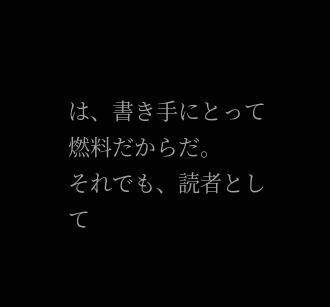は、書き手にとって燃料だからだ。
それでも、読者として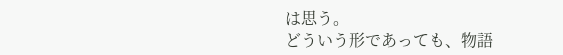は思う。
どういう形であっても、物語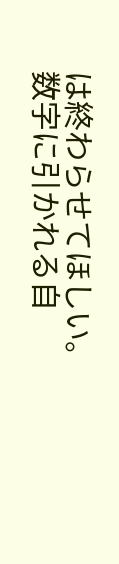は終わらせてほしい。
数字に引かれる自